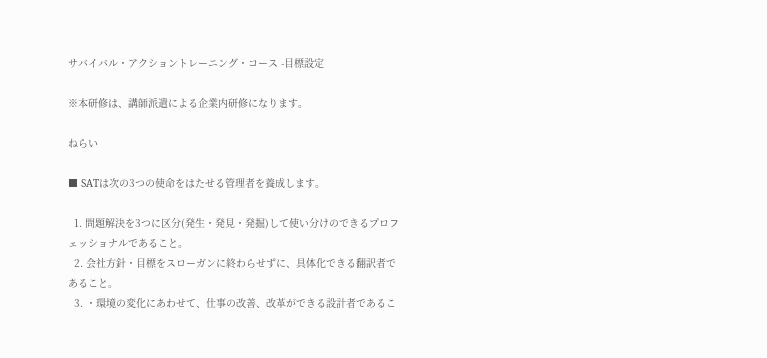サバイバル・アクショントレーニング・コース -目標設定

※本研修は、講師派遣による企業内研修になります。

ねらい

■ SATは次の3つの使命をはたせる管理者を養成します。

  1. 問題解決を3つに区分(発生・発見・発掘)して使い分けのできるプロフェッショナルであること。
  2. 会社方針・目標をスローガンに終わらせずに、具体化できる翻訳者であること。
  3. ・環境の変化にあわせて、仕事の改善、改革ができる設計者であるこ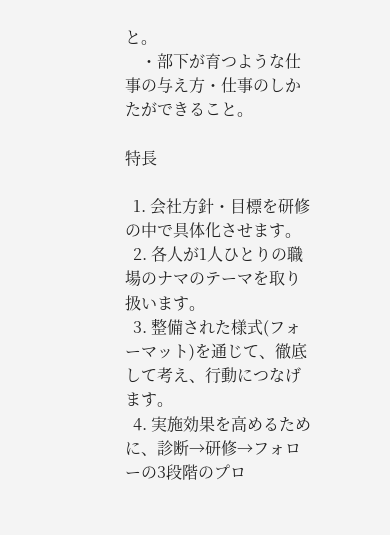と。
    ・部下が育つような仕事の与え方・仕事のしかたができること。

特長

  1. 会社方針・目標を研修の中で具体化させます。
  2. 各人が1人ひとりの職場のナマのテーマを取り扱います。
  3. 整備された様式(フォーマット)を通じて、徹底して考え、行動につなげます。
  4. 実施効果を高めるために、診断→研修→フォローの3段階のプロ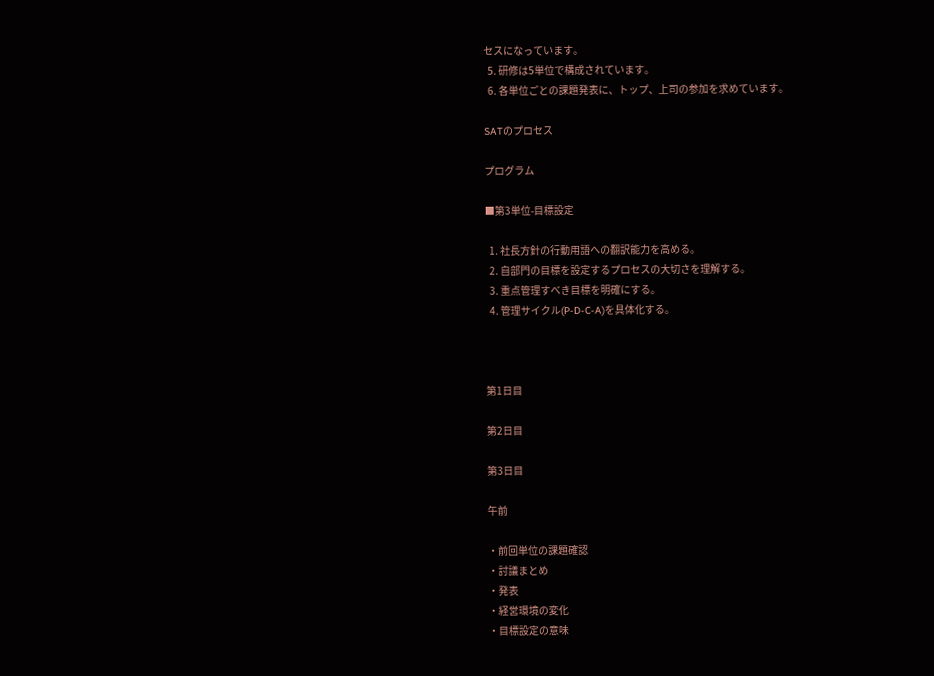セスになっています。
  5. 研修は5単位で構成されています。
  6. 各単位ごとの課題発表に、トップ、上司の参加を求めています。

SATのプロセス

プログラム

■第3単位-目標設定

  1. 社長方針の行動用語への翻訳能力を高める。
  2. 自部門の目標を設定するプロセスの大切さを理解する。
  3. 重点管理すべき目標を明確にする。
  4. 管理サイクル(P-D-C-A)を具体化する。



第1日目

第2日目

第3日目

午前

・前回単位の課題確認
・討議まとめ
・発表
・経営環境の変化
・目標設定の意味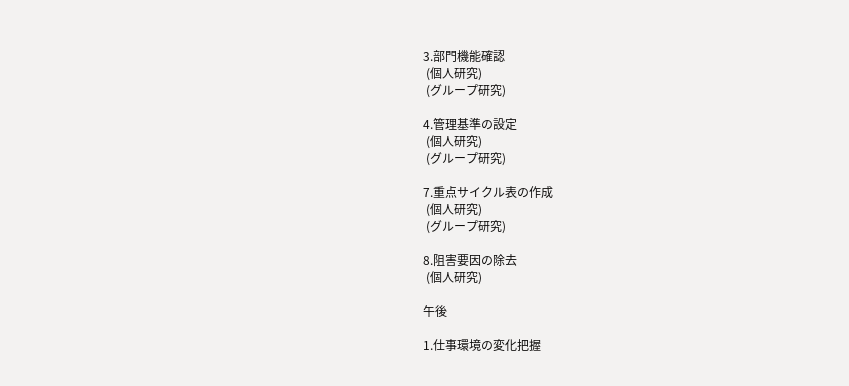3.部門機能確認
 (個人研究)
 (グループ研究)

4.管理基準の設定
 (個人研究)
 (グループ研究)

7.重点サイクル表の作成
 (個人研究)
 (グループ研究)

8.阻害要因の除去
 (個人研究)

午後

1.仕事環境の変化把握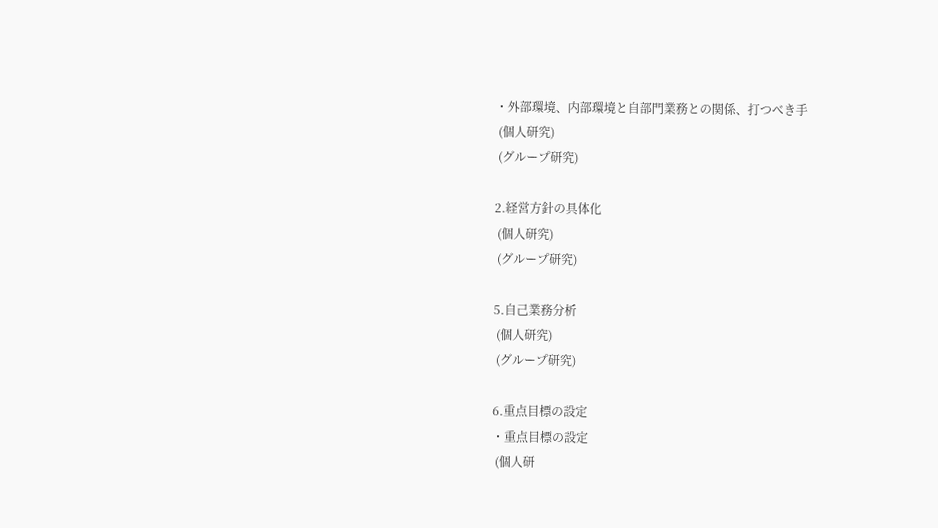・外部環境、内部環境と自部門業務との関係、打つべき手
 (個人研究)
 (グループ研究)

2.経営方針の具体化
 (個人研究)
 (グループ研究)

5.自己業務分析
 (個人研究)
 (グループ研究)

6.重点目標の設定
・重点目標の設定
 (個人研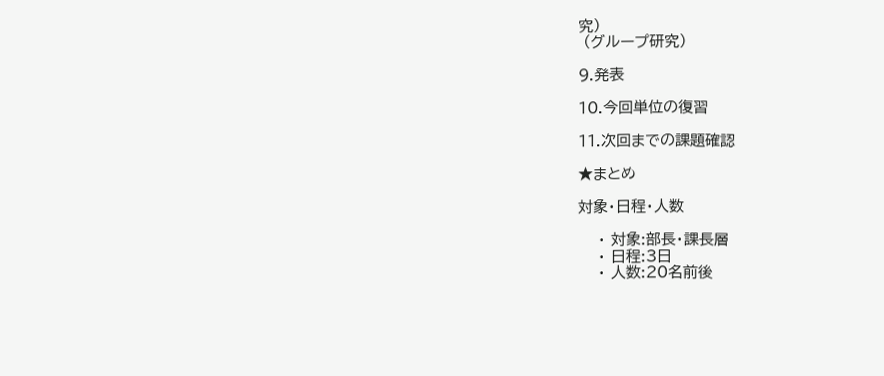究)
 (グループ研究)

9.発表

10.今回単位の復習

11.次回までの課題確認

★まとめ

対象・日程・人数

    ・ 対象:部長・課長層
    ・ 日程:3日
    ・ 人数:20名前後